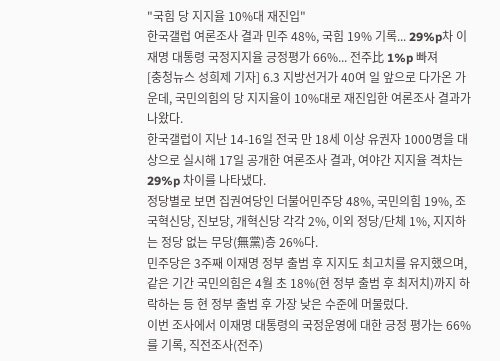"국힘 당 지지율 10%대 재진입"
한국갤럽 여론조사 결과 민주 48%, 국힘 19% 기록... 29%p차 이재명 대통령 국정지지율 긍정평가 66%... 전주比 1%p 빠져
[충청뉴스 성희제 기자] 6.3 지방선거가 40여 일 앞으로 다가온 가운데, 국민의힘의 당 지지율이 10%대로 재진입한 여론조사 결과가 나왔다.
한국갤럽이 지난 14-16일 전국 만 18세 이상 유권자 1000명을 대상으로 실시해 17일 공개한 여론조사 결과, 여야간 지지율 격차는 29%p 차이를 나타냈다.
정당별로 보면 집권여당인 더불어민주당 48%, 국민의힘 19%, 조국혁신당, 진보당, 개혁신당 각각 2%, 이외 정당/단체 1%, 지지하는 정당 없는 무당(無黨)층 26%다.
민주당은 3주째 이재명 정부 출범 후 지지도 최고치를 유지했으며, 같은 기간 국민의힘은 4월 초 18%(현 정부 출범 후 최저치)까지 하락하는 등 현 정부 출범 후 가장 낮은 수준에 머물렀다.
이번 조사에서 이재명 대통령의 국정운영에 대한 긍정 평가는 66%를 기록, 직전조사(전주)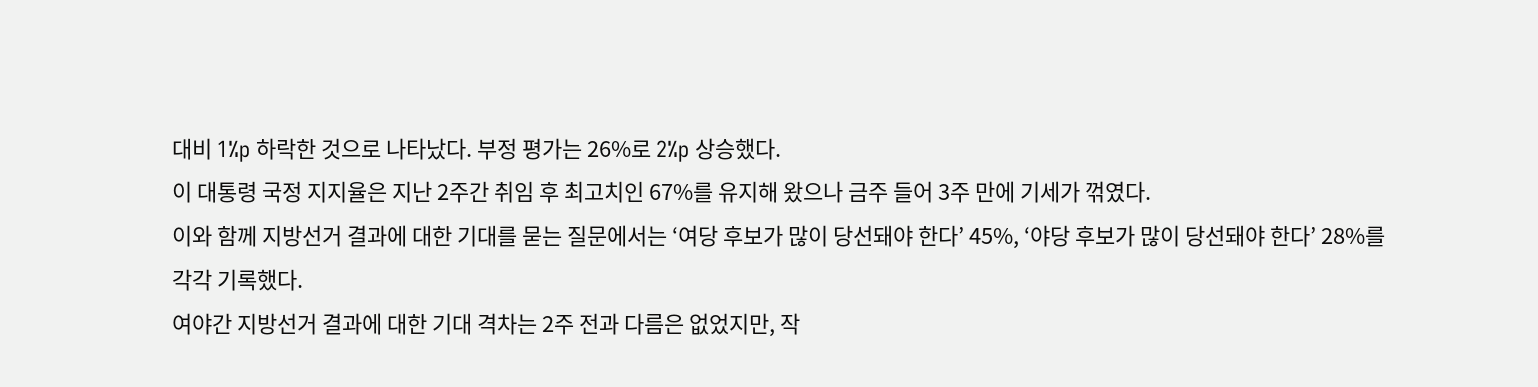대비 1%p 하락한 것으로 나타났다. 부정 평가는 26%로 2%p 상승했다.
이 대통령 국정 지지율은 지난 2주간 취임 후 최고치인 67%를 유지해 왔으나 금주 들어 3주 만에 기세가 꺾였다.
이와 함께 지방선거 결과에 대한 기대를 묻는 질문에서는 ‘여당 후보가 많이 당선돼야 한다’ 45%, ‘야당 후보가 많이 당선돼야 한다’ 28%를 각각 기록했다.
여야간 지방선거 결과에 대한 기대 격차는 2주 전과 다름은 없었지만, 작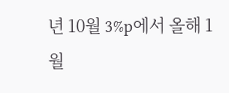년 10월 3%p에서 올해 1월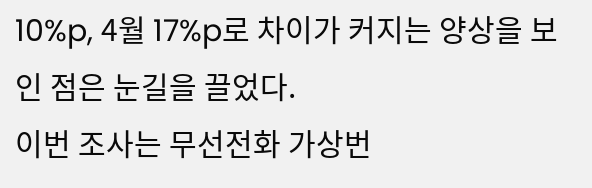10%p, 4월 17%p로 차이가 커지는 양상을 보인 점은 눈길을 끌었다.
이번 조사는 무선전화 가상번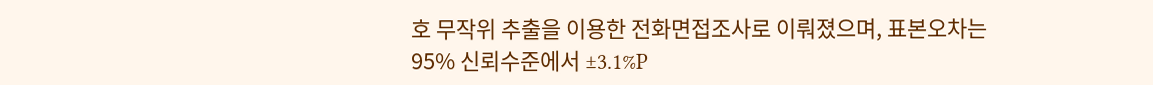호 무작위 추출을 이용한 전화면접조사로 이뤄졌으며, 표본오차는 95% 신뢰수준에서 ±3.1%P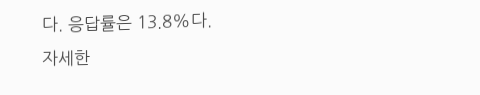다. 응답률은 13.8%다.
자세한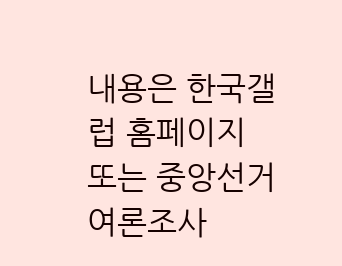내용은 한국갤럽 홈페이지 또는 중앙선거여론조사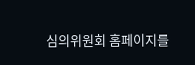심의위원회 홈페이지를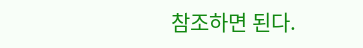참조하면 된다.